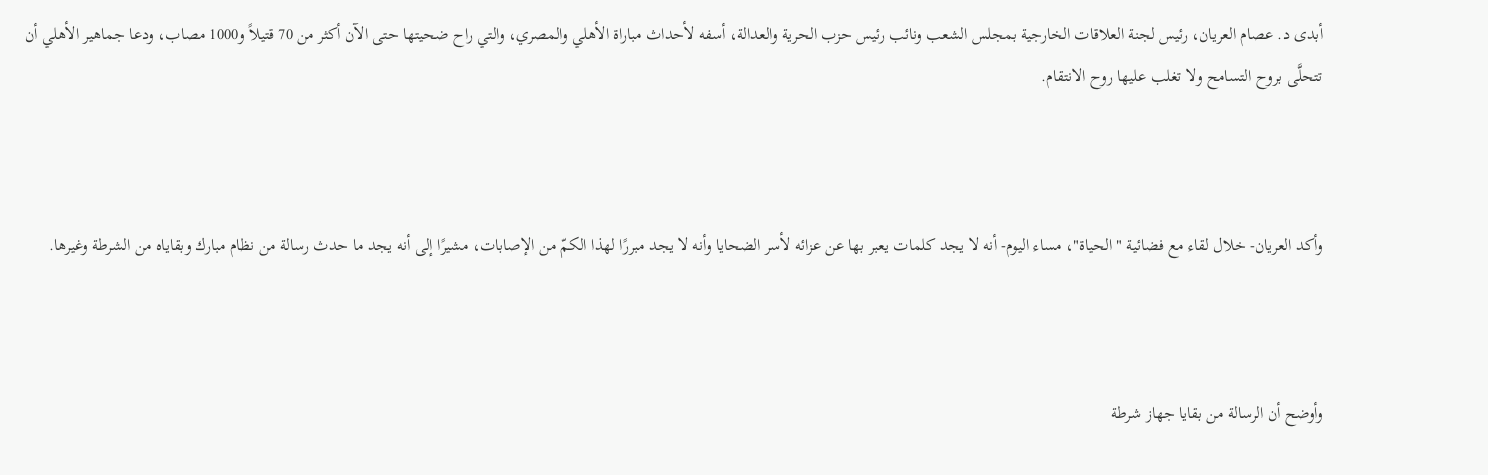أبدى د. عصام العريان، رئيس لجنة العلاقات الخارجية بمجلس الشعب ونائب رئيس حزب الحرية والعدالة، أسفه لأحداث مباراة الأهلي والمصري، والتي راح ضحيتها حتى الآن أكثر من 70 قتيلاً و1000 مصاب، ودعا جماهير الأهلي أن تتحلَّى بروح التسامح ولا تغلب عليها روح الانتقام.



وأكد العريان- خلال لقاء مع فضائية "الحياة"، مساء اليوم- أنه لا يجد كلمات يعبر بها عن عزائه لأسر الضحايا وأنه لا يجد مبررًا لهذا الكمّ من الإصابات، مشيرًا إلى أنه يجد ما حدث رسالة من نظام مبارك وبقاياه من الشرطة وغيرها.



وأوضح أن الرسالة من بقايا جهاز شرطة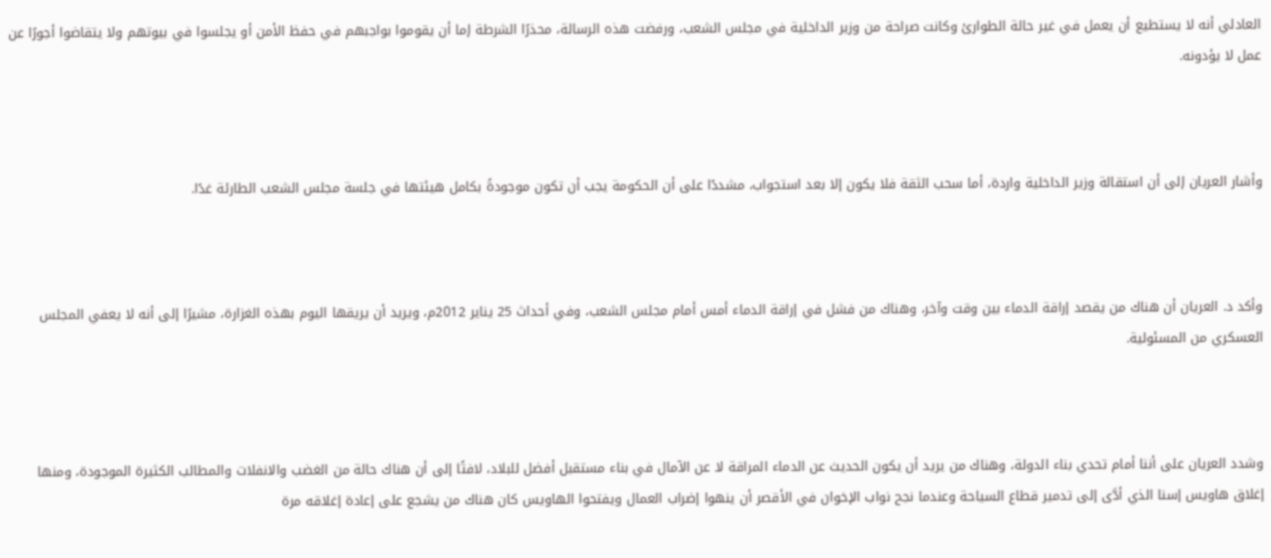العادلي أنه لا يستطيع أن يعمل في غير حالة الطوارئ وكانت صراحة من وزير الداخلية في مجلس الشعب، ورفضت هذه الرسالة، محذرًا الشرطة إما أن يقوموا بواجبهم في حفظ الأمن أو يجلسوا في بيوتهم ولا يتقاضوا أجورًا عن عمل لا يؤدونه.



وأشار العريان إلى أن استقالة وزير الداخلية واردة، أما سحب الثقة فلا يكون إلا بعد استجواب، مشددًا على أن الحكومة يجب أن تكون موجودةً بكامل هيئتها في جلسة مجلس الشعب الطارئة غدًا.



وأكد د. العريان أن هناك من يقصد إراقة الدماء بين وقت وآخر، وهناك من فشل في إراقة الدماء أمس أمام مجلس الشعب، وفي أحداث 25 يناير 2012م، ويريد أن يريقها اليوم بهذه الغزارة، مشيرًا إلى أنه لا يعفي المجلس العسكري من المسئولية.



وشدد العريان على أننا أمام تحدي بناء الدولة، وهناك من يريد أن يكون الحديث عن الدماء المراقة لا عن الآمال في بناء مستقبل أفضل للبلاد، لافتًا إلى أن هناك حالة من الغضب والانفلات والمطالب الكثيرة الموجودة، ومنها إغلاق هاويس إسنا الذي أدَّى إلى تدمير قطاع السياحة وعندما نجح نواب الإخوان في الأقصر أن ينهوا إضراب العمال ويفتحوا الهاويس كان هناك من يشجع على إعادة إغلاقه مرة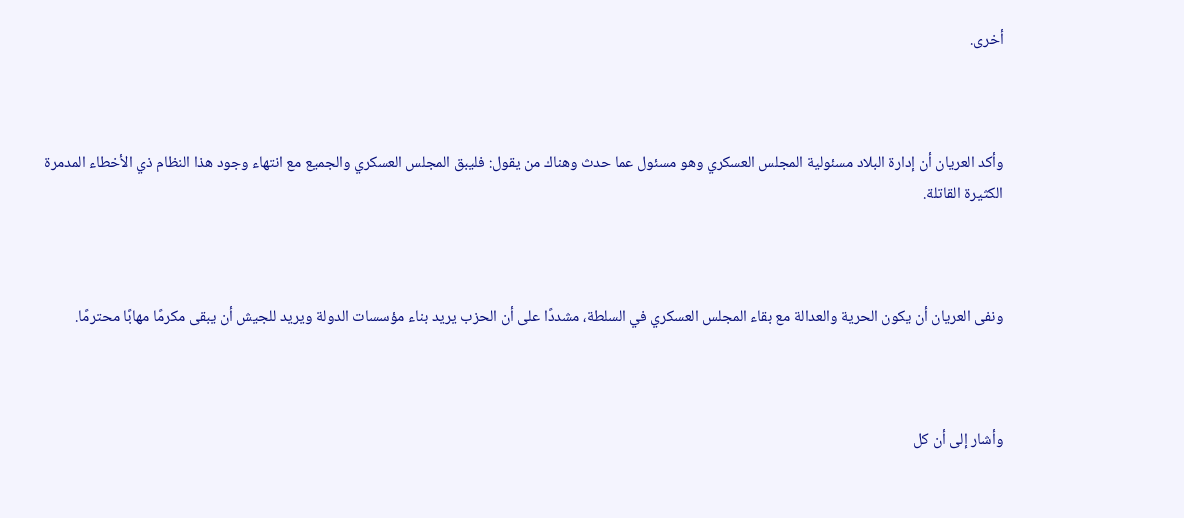أخرى.



وأكد العريان أن إدارة البلاد مسئولية المجلس العسكري وهو مسئول عما حدث وهناك من يقول: فليبق المجلس العسكري والجميع مع انتهاء وجود هذا النظام ذي الأخطاء المدمرة الكثيرة القاتلة.



ونفى العريان أن يكون الحرية والعدالة مع بقاء المجلس العسكري في السلطة، مشددًا على أن الحزب يريد بناء مؤسسات الدولة ويريد للجيش أن يبقى مكرمًا مهابًا محترمًا.



وأشار إلى أن كل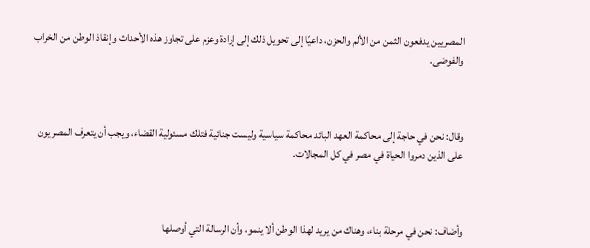المصريين يدفعون الثمن من الألم والحزن، داعيًا إلى تحويل ذلك إلى إرادة وعزم على تجاوز هذه الأحداث وإنقاذ الوطن من الخراب والفوضى.



وقال: نحن في حاجة إلى محاكمة العهد البائد محاكمة سياسية وليست جنائية فتلك مسئولية القضاء، ويجب أن يتعرف المصريون على الذين دمروا الحياة في مصر في كل المجالات.



وأضاف: نحن في مرحلة بناء، وهناك من يريد لهذا الوطن ألا ينمو، وأن الرسالة التي أوصلها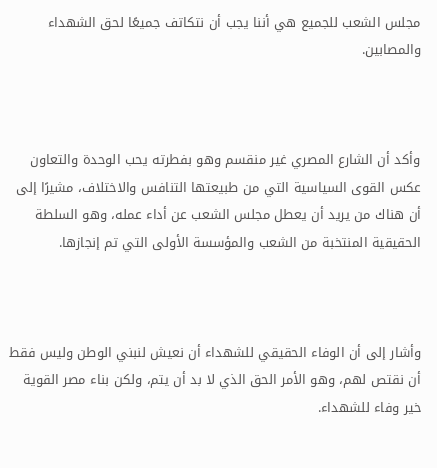مجلس الشعب للجميع هي أننا يجب أن نتكاتف جميعًا لحق الشهداء والمصابين.



وأكد أن الشارع المصري غير منقسم وهو بفطرته يحب الوحدة والتعاون عكس القوى السياسية التي من طبيعتها التنافس والاختلاف، مشيرًا إلى أن هناك من يريد أن يعطل مجلس الشعب عن أداء عمله، وهو السلطة الحقيقية المنتخبة من الشعب والمؤسسة الأولى التي تم إنجازها.



وأشار إلى أن الوفاء الحقيقي للشهداء أن نعيش لنبني الوطن وليس فقط أن نقتص لهم، وهو الأمر الحق الذي لا بد أن يتم، ولكن بناء مصر القوية خير وفاء للشهداء.